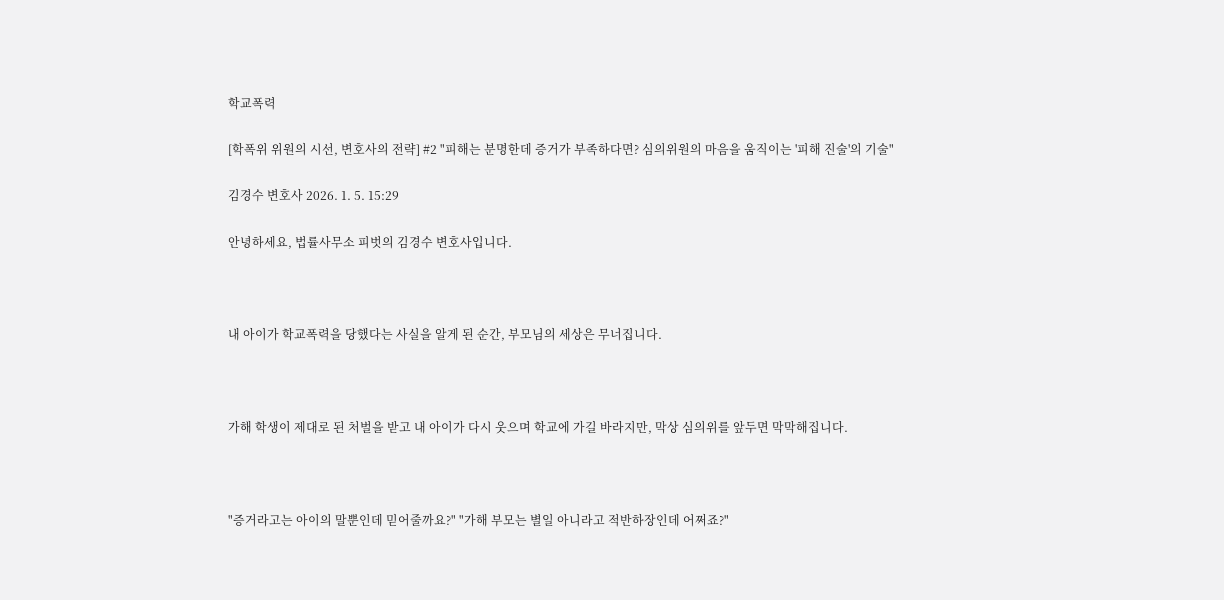학교폭력

[학폭위 위원의 시선, 변호사의 전략] #2 "피해는 분명한데 증거가 부족하다면? 심의위원의 마음을 움직이는 '피해 진술'의 기술"

김경수 변호사 2026. 1. 5. 15:29

안녕하세요, 법률사무소 피벗의 김경수 변호사입니다.



내 아이가 학교폭력을 당했다는 사실을 알게 된 순간, 부모님의 세상은 무너집니다.



가해 학생이 제대로 된 처벌을 받고 내 아이가 다시 웃으며 학교에 가길 바라지만, 막상 심의위를 앞두면 막막해집니다.



"증거라고는 아이의 말뿐인데 믿어줄까요?" "가해 부모는 별일 아니라고 적반하장인데 어쩌죠?"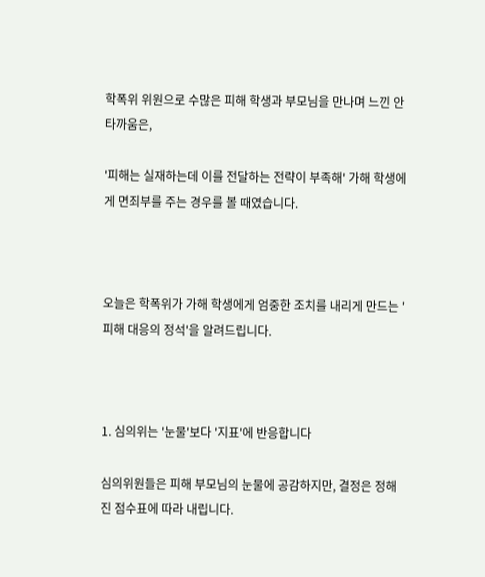학폭위 위원으로 수많은 피해 학생과 부모님을 만나며 느낀 안타까움은,

'피해는 실재하는데 이를 전달하는 전략이 부족해' 가해 학생에게 면죄부를 주는 경우를 볼 때였습니다.



오늘은 학폭위가 가해 학생에게 엄중한 조치를 내리게 만드는 '피해 대응의 정석'을 알려드립니다.



1. 심의위는 '눈물'보다 '지표'에 반응합니다

심의위원들은 피해 부모님의 눈물에 공감하지만, 결정은 정해진 점수표에 따라 내립니다.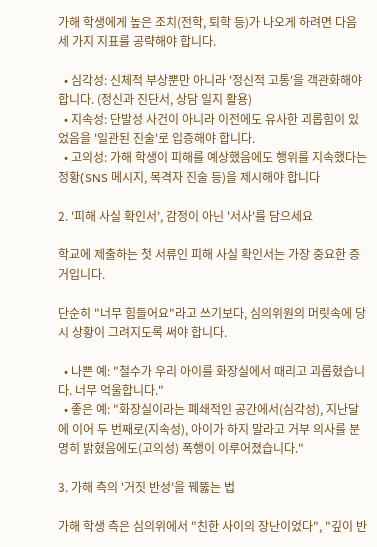가해 학생에게 높은 조치(전학, 퇴학 등)가 나오게 하려면 다음 세 가지 지표를 공략해야 합니다.

  • 심각성: 신체적 부상뿐만 아니라 '정신적 고통'을 객관화해야 합니다. (정신과 진단서, 상담 일지 활용)
  • 지속성: 단발성 사건이 아니라 이전에도 유사한 괴롭힘이 있었음을 '일관된 진술'로 입증해야 합니다.
  • 고의성: 가해 학생이 피해를 예상했음에도 행위를 지속했다는 정황(SNS 메시지, 목격자 진술 등)을 제시해야 합니다

2. '피해 사실 확인서', 감정이 아닌 '서사'를 담으세요

학교에 제출하는 첫 서류인 피해 사실 확인서는 가장 중요한 증거입니다.

단순히 "너무 힘들어요"라고 쓰기보다, 심의위원의 머릿속에 당시 상황이 그려지도록 써야 합니다.

  • 나쁜 예: "철수가 우리 아이를 화장실에서 때리고 괴롭혔습니다. 너무 억울합니다."
  • 좋은 예: "화장실이라는 폐쇄적인 공간에서(심각성), 지난달에 이어 두 번째로(지속성), 아이가 하지 말라고 거부 의사를 분명히 밝혔음에도(고의성) 폭행이 이루어졌습니다."

3. 가해 측의 '거짓 반성'을 꿰뚫는 법

가해 학생 측은 심의위에서 "친한 사이의 장난이었다", "깊이 반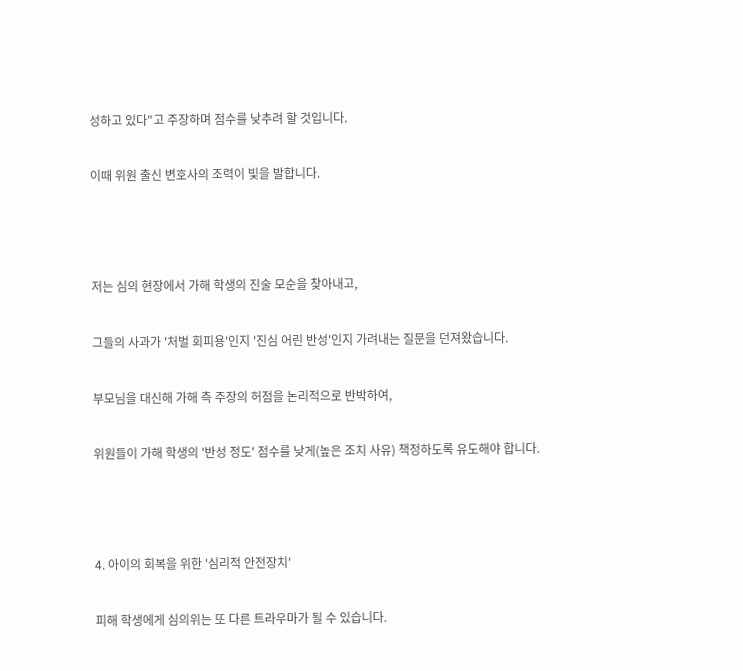성하고 있다"고 주장하며 점수를 낮추려 할 것입니다.

이때 위원 출신 변호사의 조력이 빛을 발합니다.



저는 심의 현장에서 가해 학생의 진술 모순을 찾아내고,

그들의 사과가 '처벌 회피용'인지 '진심 어린 반성'인지 가려내는 질문을 던져왔습니다.

부모님을 대신해 가해 측 주장의 허점을 논리적으로 반박하여,

위원들이 가해 학생의 '반성 정도' 점수를 낮게(높은 조치 사유) 책정하도록 유도해야 합니다.



4. 아이의 회복을 위한 '심리적 안전장치'

피해 학생에게 심의위는 또 다른 트라우마가 될 수 있습니다.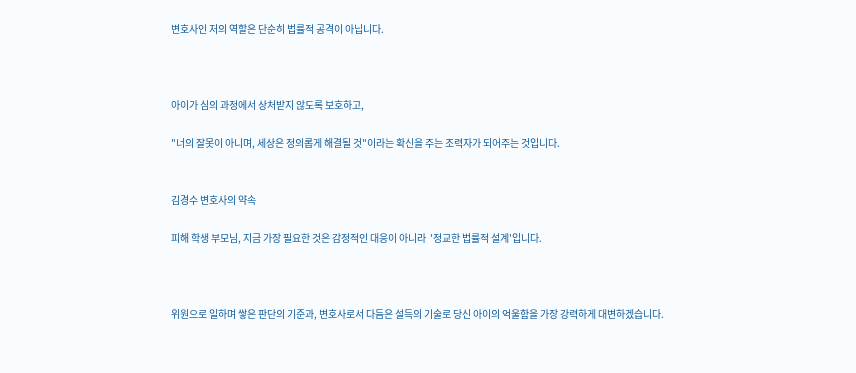변호사인 저의 역할은 단순히 법률적 공격이 아닙니다.



아이가 심의 과정에서 상처받지 않도록 보호하고,

"너의 잘못이 아니며, 세상은 정의롭게 해결될 것"이라는 확신을 주는 조력자가 되어주는 것입니다.


김경수 변호사의 약속

피해 학생 부모님, 지금 가장 필요한 것은 감정적인 대응이 아니라  '정교한 법률적 설계'입니다.



위원으로 일하며 쌓은 판단의 기준과, 변호사로서 다듬은 설득의 기술로 당신 아이의 억울함을 가장 강력하게 대변하겠습니다.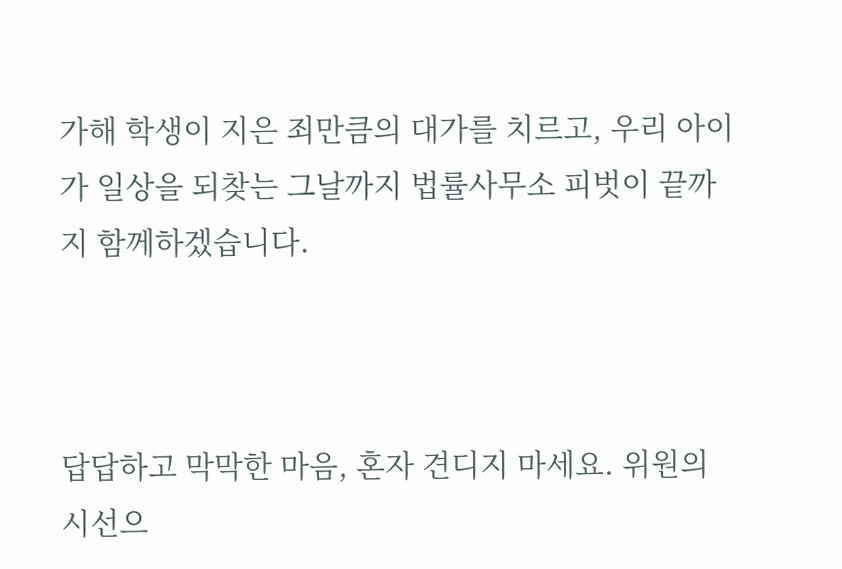가해 학생이 지은 죄만큼의 대가를 치르고, 우리 아이가 일상을 되찾는 그날까지 법률사무소 피벗이 끝까지 함께하겠습니다.



답답하고 막막한 마음, 혼자 견디지 마세요. 위원의 시선으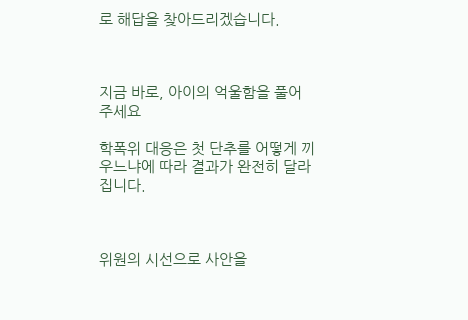로 해답을 찾아드리겠습니다.



지금 바로, 아이의 억울함을 풀어주세요

학폭위 대응은 첫 단추를 어떻게 끼우느냐에 따라 결과가 완전히 달라집니다.



위원의 시선으로 사안을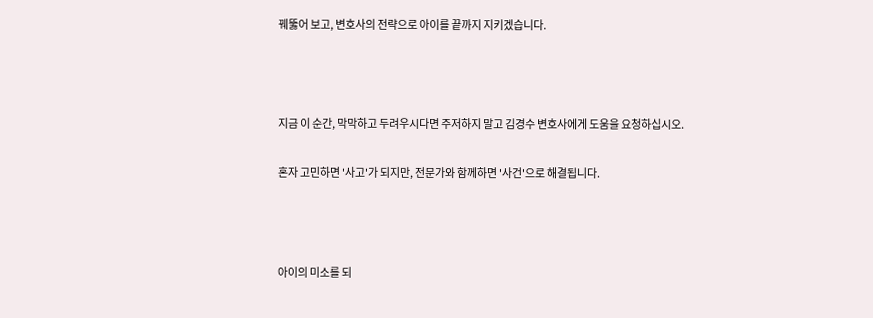꿰뚫어 보고, 변호사의 전략으로 아이를 끝까지 지키겠습니다.



지금 이 순간, 막막하고 두려우시다면 주저하지 말고 김경수 변호사에게 도움을 요청하십시오.

혼자 고민하면 '사고'가 되지만, 전문가와 함께하면 '사건'으로 해결됩니다.



아이의 미소를 되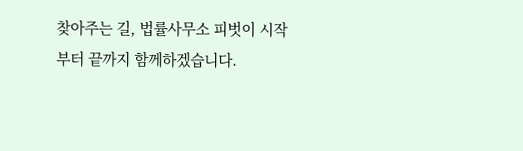찾아주는 길, 법률사무소 피벗이 시작부터 끝까지 함께하겠습니다.